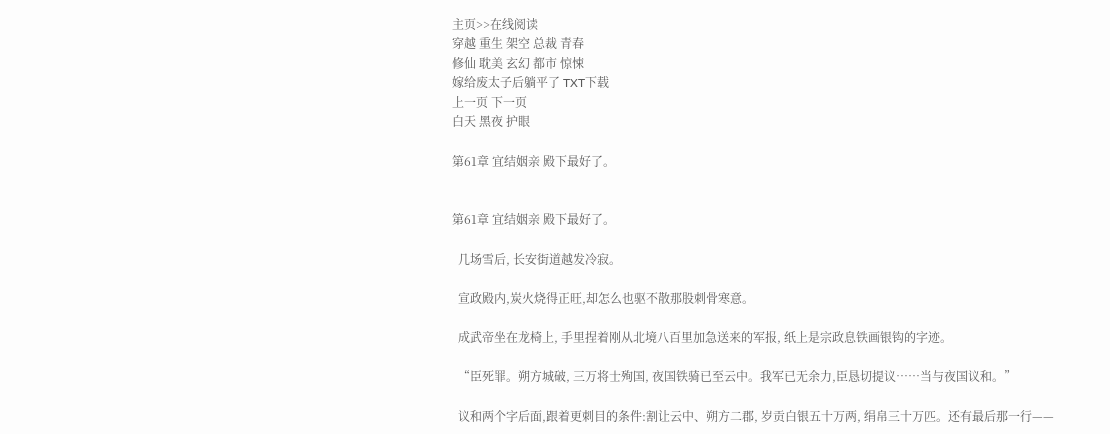主页>>在线阅读
穿越 重生 架空 总裁 青春
修仙 耽美 玄幻 都市 惊悚
嫁给废太子后躺平了 TXT下载
上一页 下一页
白天 黑夜 护眼

第61章 宜结姻亲 殿下最好了。


第61章 宜结姻亲 殿下最好了。

  几场雪后, 长安街道越发冷寂。

  宣政殿内,炭火烧得正旺,却怎么也驱不散那股刺骨寒意。

  成武帝坐在龙椅上, 手里捏着刚从北境八百里加急送来的军报, 纸上是宗政息铁画银钩的字迹。

  “臣死罪。朔方城破, 三万将士殉国, 夜国铁骑已至云中。我军已无余力,臣恳切提议……当与夜国议和。”

  议和两个字后面,跟着更刺目的条件:割让云中、朔方二郡, 岁贡白银五十万两, 绢帛三十万匹。还有最后那一行——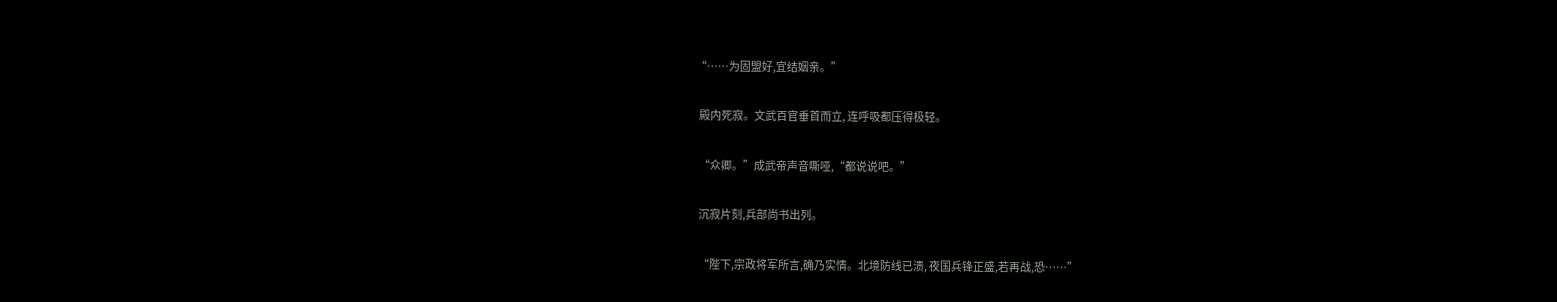“……为固盟好,宜结姻亲。”

  殿内死寂。文武百官垂首而立, 连呼吸都压得极轻。

  “众卿。”成武帝声音嘶哑,“都说说吧。”

  沉寂片刻,兵部尚书出列。

  “陛下,宗政将军所言,确乃实情。北境防线已溃, 夜国兵锋正盛,若再战,恐……”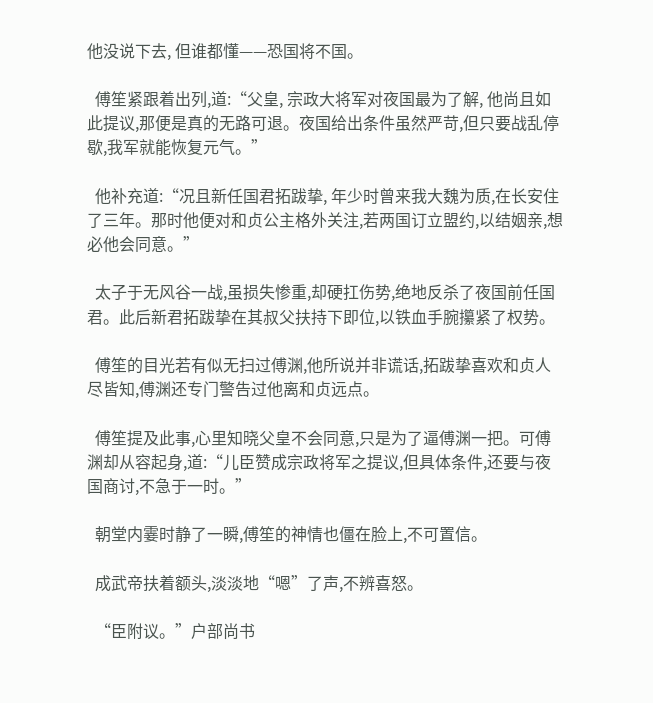他没说下去, 但谁都懂——恐国将不国。

  傅笙紧跟着出列,道:“父皇, 宗政大将军对夜国最为了解, 他尚且如此提议,那便是真的无路可退。夜国给出条件虽然严苛,但只要战乱停歇,我军就能恢复元气。”

  他补充道:“况且新任国君拓跋挚, 年少时曾来我大魏为质,在长安住了三年。那时他便对和贞公主格外关注,若两国订立盟约,以结姻亲,想必他会同意。”

  太子于无风谷一战,虽损失惨重,却硬扛伤势,绝地反杀了夜国前任国君。此后新君拓跋挚在其叔父扶持下即位,以铁血手腕攥紧了权势。

  傅笙的目光若有似无扫过傅渊,他所说并非谎话,拓跋挚喜欢和贞人尽皆知,傅渊还专门警告过他离和贞远点。

  傅笙提及此事,心里知晓父皇不会同意,只是为了逼傅渊一把。可傅渊却从容起身,道:“儿臣赞成宗政将军之提议,但具体条件,还要与夜国商讨,不急于一时。”

  朝堂内霎时静了一瞬,傅笙的神情也僵在脸上,不可置信。

  成武帝扶着额头,淡淡地“嗯”了声,不辨喜怒。

  “臣附议。”户部尚书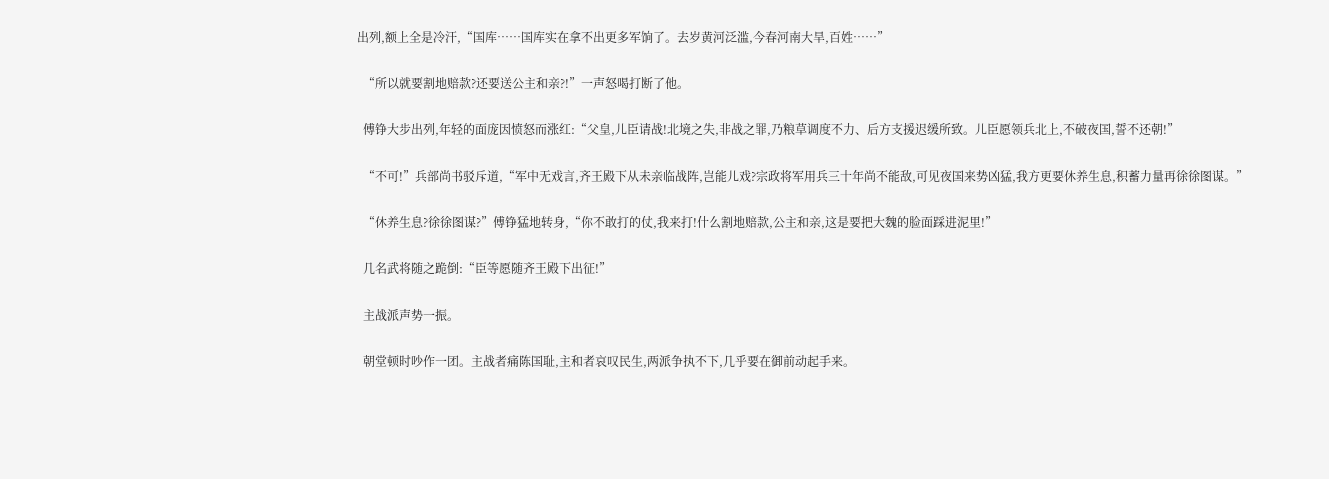出列,额上全是冷汗,“国库……国库实在拿不出更多军饷了。去岁黄河泛滥,今春河南大旱,百姓……”

  “所以就要割地赔款?还要送公主和亲?!”一声怒喝打断了他。

  傅铮大步出列,年轻的面庞因愤怒而涨红:“父皇,儿臣请战!北境之失,非战之罪,乃粮草调度不力、后方支援迟缓所致。儿臣愿领兵北上,不破夜国,誓不还朝!”

  “不可!”兵部尚书驳斥道,“军中无戏言,齐王殿下从未亲临战阵,岂能儿戏?宗政将军用兵三十年尚不能敌,可见夜国来势凶猛,我方更要休养生息,积蓄力量再徐徐图谋。”

  “休养生息?徐徐图谋?”傅铮猛地转身,“你不敢打的仗,我来打!什么割地赔款,公主和亲,这是要把大魏的脸面踩进泥里!”

  几名武将随之跪倒:“臣等愿随齐王殿下出征!”

  主战派声势一振。

  朝堂顿时吵作一团。主战者痛陈国耻,主和者哀叹民生,两派争执不下,几乎要在御前动起手来。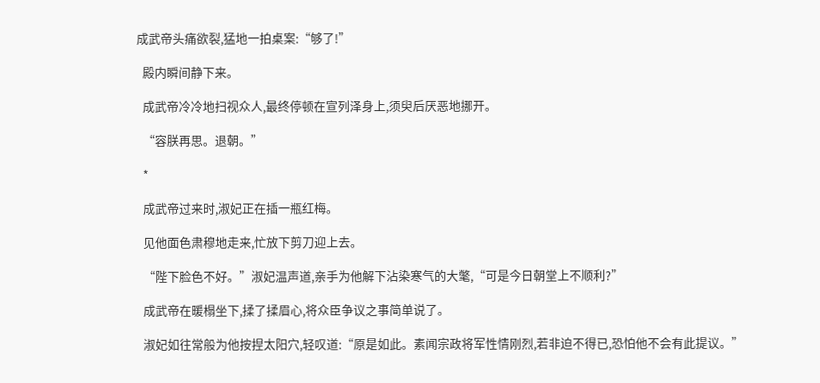成武帝头痛欲裂,猛地一拍桌案:“够了!”

  殿内瞬间静下来。

  成武帝冷冷地扫视众人,最终停顿在宣列泽身上,须臾后厌恶地挪开。

  “容朕再思。退朝。”

  *

  成武帝过来时,淑妃正在插一瓶红梅。

  见他面色肃穆地走来,忙放下剪刀迎上去。

  “陛下脸色不好。”淑妃温声道,亲手为他解下沾染寒气的大氅,“可是今日朝堂上不顺利?”

  成武帝在暖榻坐下,揉了揉眉心,将众臣争议之事简单说了。

  淑妃如往常般为他按捏太阳穴,轻叹道:“原是如此。素闻宗政将军性情刚烈,若非迫不得已,恐怕他不会有此提议。”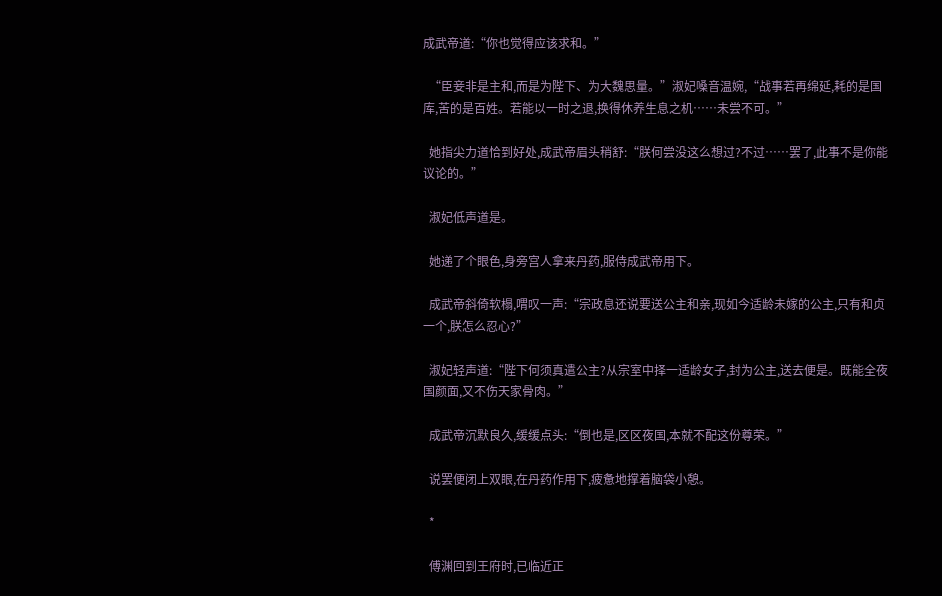成武帝道:“你也觉得应该求和。”

  “臣妾非是主和,而是为陛下、为大魏思量。”淑妃嗓音温婉,“战事若再绵延,耗的是国库,苦的是百姓。若能以一时之退,换得休养生息之机……未尝不可。”

  她指尖力道恰到好处,成武帝眉头稍舒:“朕何尝没这么想过?不过……罢了,此事不是你能议论的。”

  淑妃低声道是。

  她递了个眼色,身旁宫人拿来丹药,服侍成武帝用下。

  成武帝斜倚软榻,喟叹一声:“宗政息还说要送公主和亲,现如今适龄未嫁的公主,只有和贞一个,朕怎么忍心?”

  淑妃轻声道:“陛下何须真遣公主?从宗室中择一适龄女子,封为公主,送去便是。既能全夜国颜面,又不伤天家骨肉。”

  成武帝沉默良久,缓缓点头:“倒也是,区区夜国,本就不配这份尊荣。”

  说罢便闭上双眼,在丹药作用下,疲惫地撑着脑袋小憩。

  *

  傅渊回到王府时,已临近正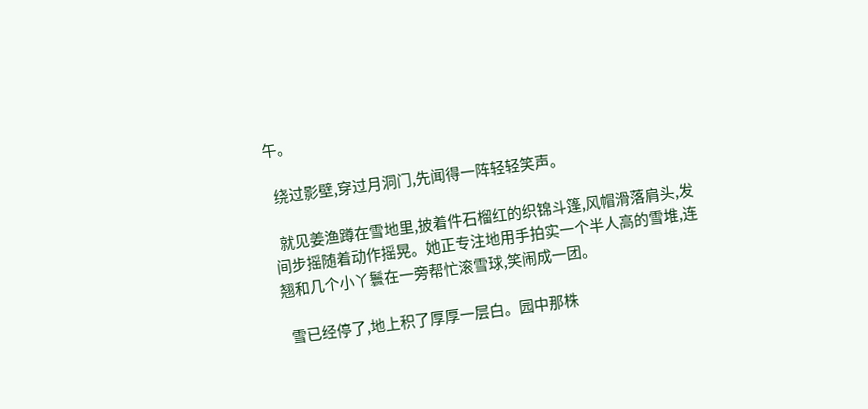午。

  绕过影壁,穿过月洞门,先闻得一阵轻轻笑声。

  就见姜渔蹲在雪地里,披着件石榴红的织锦斗篷,风帽滑落肩头,发间步摇随着动作摇晃。她正专注地用手拍实一个半人高的雪堆,连翘和几个小丫鬟在一旁帮忙滚雪球,笑闹成一团。

  雪已经停了,地上积了厚厚一层白。园中那株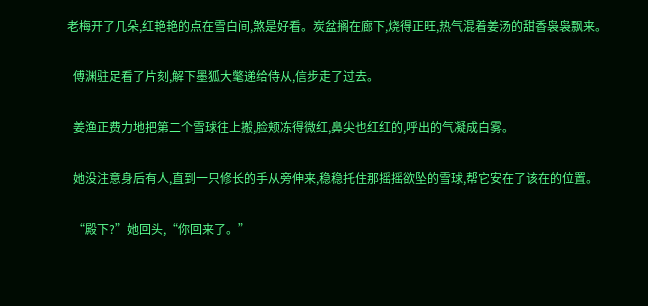老梅开了几朵,红艳艳的点在雪白间,煞是好看。炭盆搁在廊下,烧得正旺,热气混着姜汤的甜香袅袅飘来。

  傅渊驻足看了片刻,解下墨狐大氅递给侍从,信步走了过去。

  姜渔正费力地把第二个雪球往上搬,脸颊冻得微红,鼻尖也红红的,呼出的气凝成白雾。

  她没注意身后有人,直到一只修长的手从旁伸来,稳稳托住那摇摇欲坠的雪球,帮它安在了该在的位置。

  “殿下?”她回头,“你回来了。”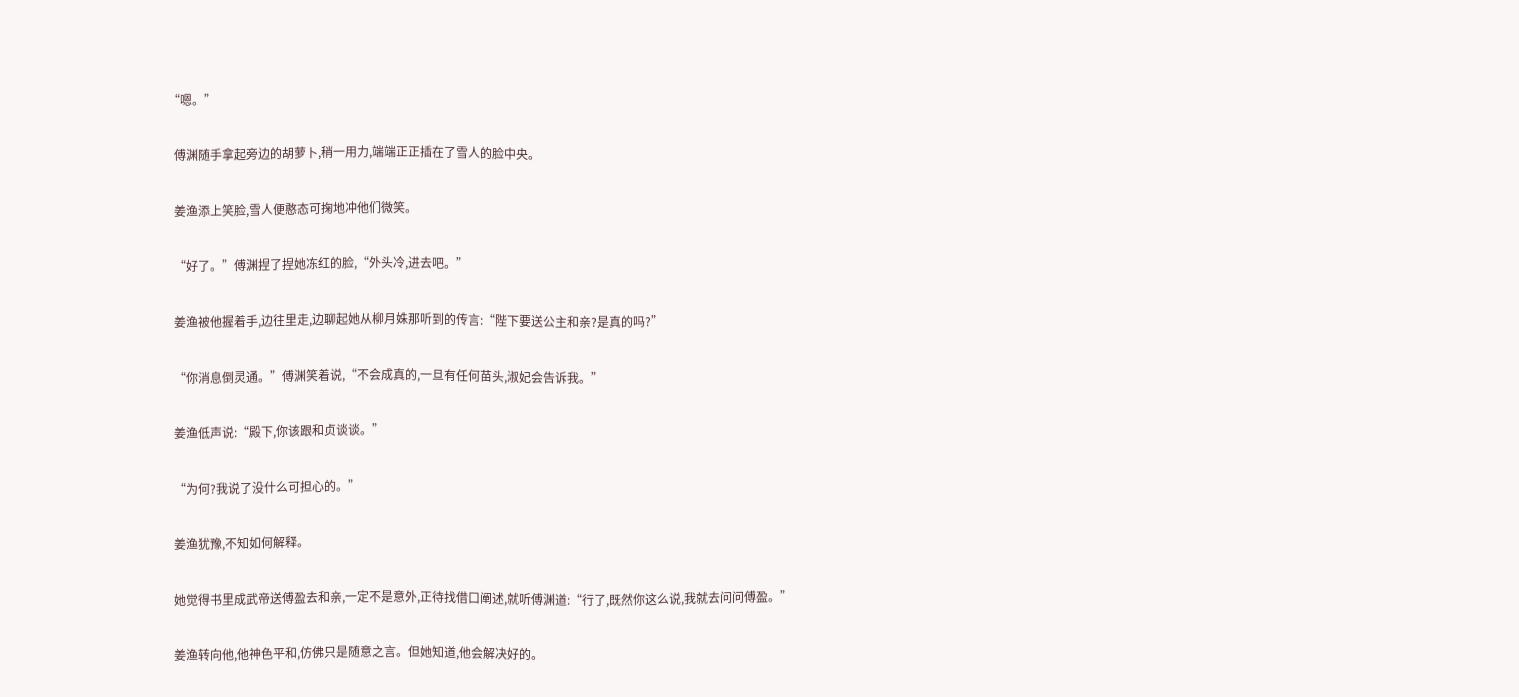“嗯。”

  傅渊随手拿起旁边的胡萝卜,稍一用力,端端正正插在了雪人的脸中央。

  姜渔添上笑脸,雪人便憨态可掬地冲他们微笑。

  “好了。”傅渊捏了捏她冻红的脸,“外头冷,进去吧。”

  姜渔被他握着手,边往里走,边聊起她从柳月姝那听到的传言:“陛下要送公主和亲?是真的吗?”

  “你消息倒灵通。”傅渊笑着说,“不会成真的,一旦有任何苗头,淑妃会告诉我。”

  姜渔低声说:“殿下,你该跟和贞谈谈。”

  “为何?我说了没什么可担心的。”

  姜渔犹豫,不知如何解释。

  她觉得书里成武帝送傅盈去和亲,一定不是意外,正待找借口阐述,就听傅渊道:“行了,既然你这么说,我就去问问傅盈。”

  姜渔转向他,他神色平和,仿佛只是随意之言。但她知道,他会解决好的。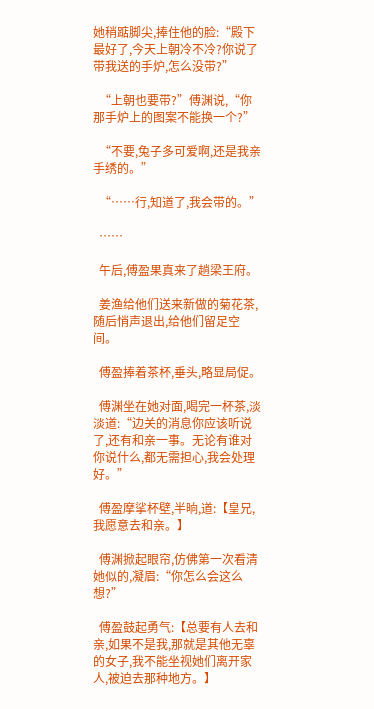她稍踮脚尖,捧住他的脸:“殿下最好了,今天上朝冷不冷?你说了带我送的手炉,怎么没带?”

  “上朝也要带?”傅渊说,“你那手炉上的图案不能换一个?”

  “不要,兔子多可爱啊,还是我亲手绣的。”

  “……行,知道了,我会带的。”

  ……

  午后,傅盈果真来了趟梁王府。

  姜渔给他们送来新做的菊花茶,随后悄声退出,给他们留足空间。

  傅盈捧着茶杯,垂头,略显局促。

  傅渊坐在她对面,喝完一杯茶,淡淡道:“边关的消息你应该听说了,还有和亲一事。无论有谁对你说什么,都无需担心,我会处理好。”

  傅盈摩挲杯壁,半晌,道:【皇兄,我愿意去和亲。】

  傅渊掀起眼帘,仿佛第一次看清她似的,凝眉:“你怎么会这么想?”

  傅盈鼓起勇气:【总要有人去和亲,如果不是我,那就是其他无辜的女子,我不能坐视她们离开家人,被迫去那种地方。】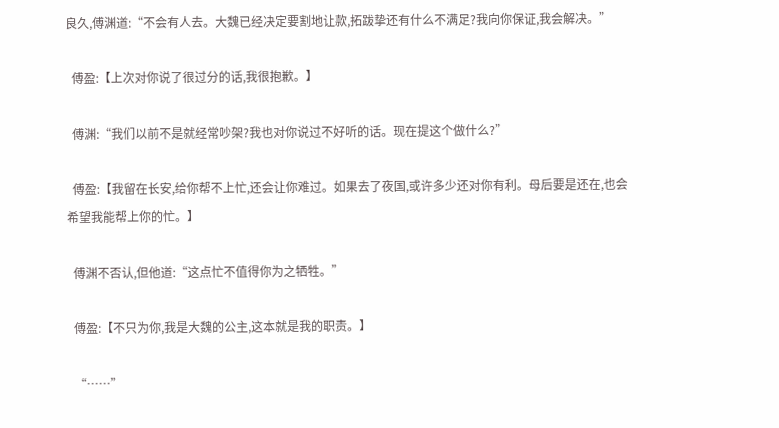良久,傅渊道:“不会有人去。大魏已经决定要割地让款,拓跋挚还有什么不满足?我向你保证,我会解决。”

  傅盈:【上次对你说了很过分的话,我很抱歉。】

  傅渊:“我们以前不是就经常吵架?我也对你说过不好听的话。现在提这个做什么?”

  傅盈:【我留在长安,给你帮不上忙,还会让你难过。如果去了夜国,或许多少还对你有利。母后要是还在,也会希望我能帮上你的忙。】

  傅渊不否认,但他道:“这点忙不值得你为之牺牲。”

  傅盈:【不只为你,我是大魏的公主,这本就是我的职责。】

  “……”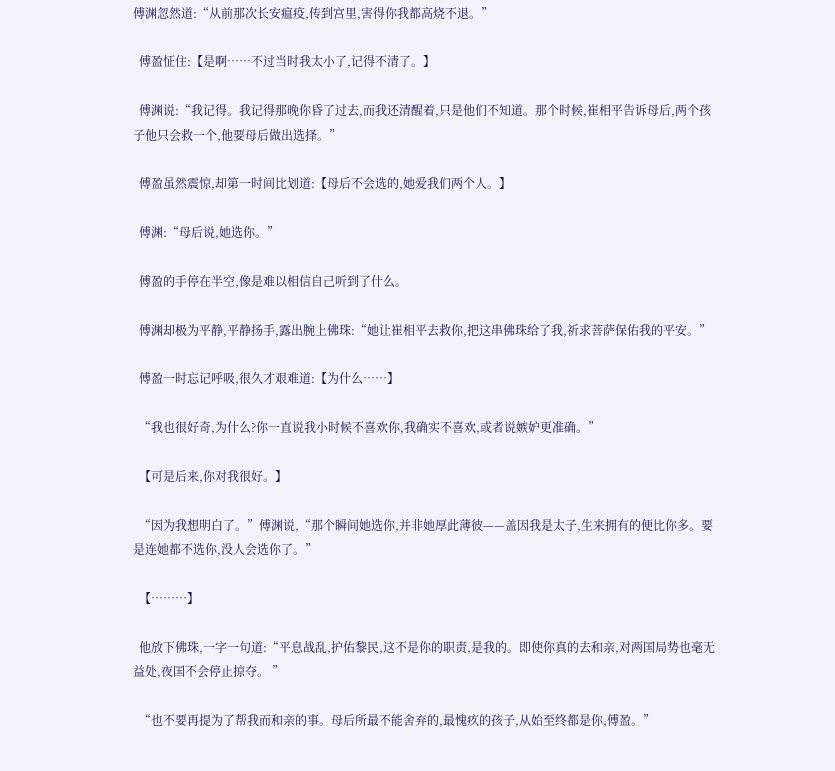傅渊忽然道:“从前那次长安瘟疫,传到宫里,害得你我都高烧不退。”

  傅盈怔住:【是啊……不过当时我太小了,记得不清了。】

  傅渊说:“我记得。我记得那晚你昏了过去,而我还清醒着,只是他们不知道。那个时候,崔相平告诉母后,两个孩子他只会救一个,他要母后做出选择。”

  傅盈虽然震惊,却第一时间比划道:【母后不会选的,她爱我们两个人。】

  傅渊:“母后说,她选你。”

  傅盈的手停在半空,像是难以相信自己听到了什么。

  傅渊却极为平静,平静扬手,露出腕上佛珠:“她让崔相平去救你,把这串佛珠给了我,祈求菩萨保佑我的平安。”

  傅盈一时忘记呼吸,很久才艰难道:【为什么……】

  “我也很好奇,为什么?你一直说我小时候不喜欢你,我确实不喜欢,或者说嫉妒更准确。”

  【可是后来,你对我很好。】

  “因为我想明白了。”傅渊说,“那个瞬间她选你,并非她厚此薄彼——盖因我是太子,生来拥有的便比你多。要是连她都不选你,没人会选你了。”

  【………】

  他放下佛珠,一字一句道:“平息战乱,护佑黎民,这不是你的职责,是我的。即使你真的去和亲,对两国局势也毫无益处,夜国不会停止掠夺。 ”

  “也不要再提为了帮我而和亲的事。母后所最不能舍弃的,最愧疚的孩子,从始至终都是你,傅盈。”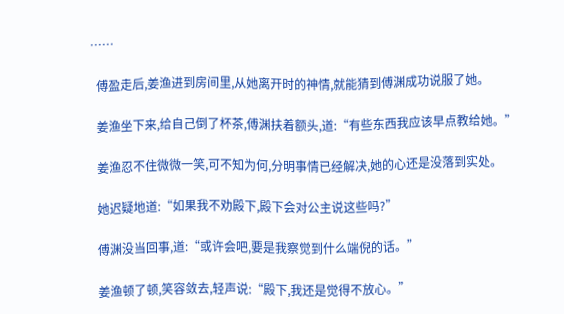……

  傅盈走后,姜渔进到房间里,从她离开时的神情,就能猜到傅渊成功说服了她。

  姜渔坐下来,给自己倒了杯茶,傅渊扶着额头,道:“有些东西我应该早点教给她。”

  姜渔忍不住微微一笑,可不知为何,分明事情已经解决,她的心还是没落到实处。

  她迟疑地道:“如果我不劝殿下,殿下会对公主说这些吗?”

  傅渊没当回事,道:“或许会吧,要是我察觉到什么端倪的话。”

  姜渔顿了顿,笑容敛去,轻声说:“殿下,我还是觉得不放心。”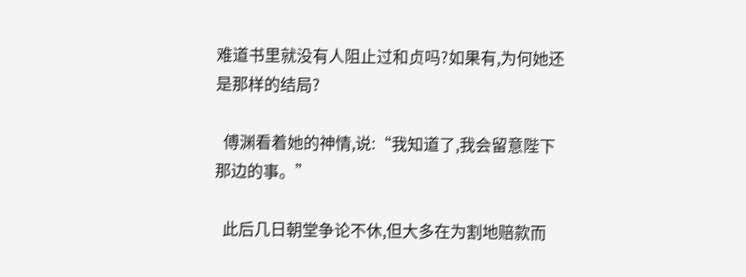难道书里就没有人阻止过和贞吗?如果有,为何她还是那样的结局?

  傅渊看着她的神情,说:“我知道了,我会留意陛下那边的事。”

  此后几日朝堂争论不休,但大多在为割地赔款而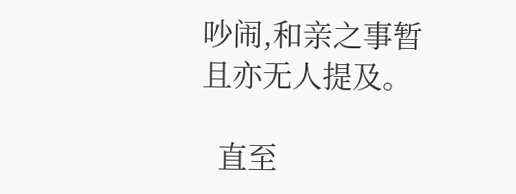吵闹,和亲之事暂且亦无人提及。

  直至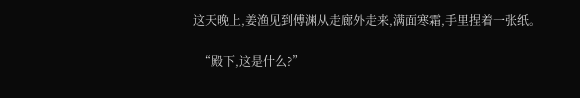这天晚上,姜渔见到傅渊从走廊外走来,满面寒霜,手里捏着一张纸。

  “殿下,这是什么?”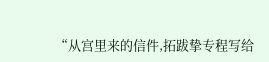“从宫里来的信件,拓跋挚专程写给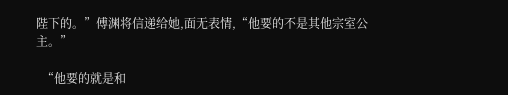陛下的。”傅渊将信递给她,面无表情,“他要的不是其他宗室公主。”

  “他要的就是和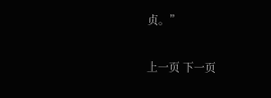贞。”

上一页 下一页